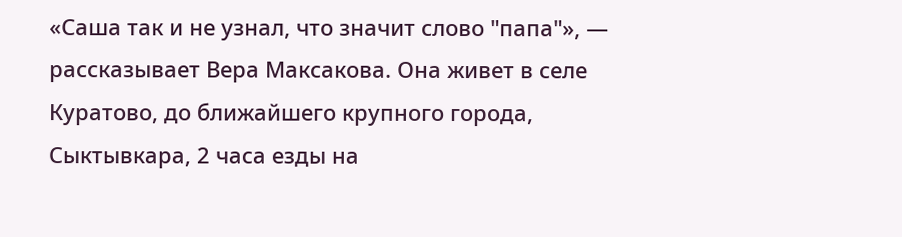«Саша так и не узнал, что значит слово "папа"», — рассказывает Вера Максакова. Она живет в селе Куратово, до ближайшего крупного города, Сыктывкара, 2 часа езды на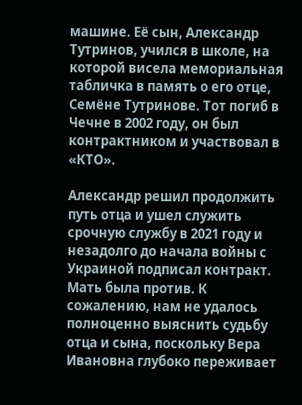машине. Её сын, Александр Тутринов, учился в школе, на которой висела мемориальная табличка в память о его отце, Семёне Тутринове. Тот погиб в Чечне в 2002 году, он был контрактником и участвовал в «КТО».

Александр решил продолжить путь отца и ушел служить срочную службу в 2021 году и незадолго до начала войны с Украиной подписал контракт. Мать была против. К сожалению, нам не удалось полноценно выяснить судьбу отца и сына, поскольку Вера Ивановна глубоко переживает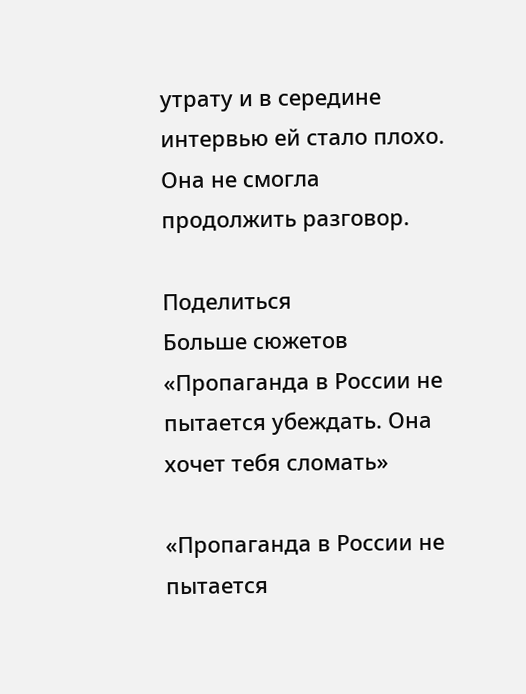утрату и в середине интервью ей стало плохо. Она не смогла продолжить разговор.

Поделиться
Больше сюжетов
«Пропаганда в России не пытается убеждать. Она хочет тебя сломать»

«Пропаганда в России не пытается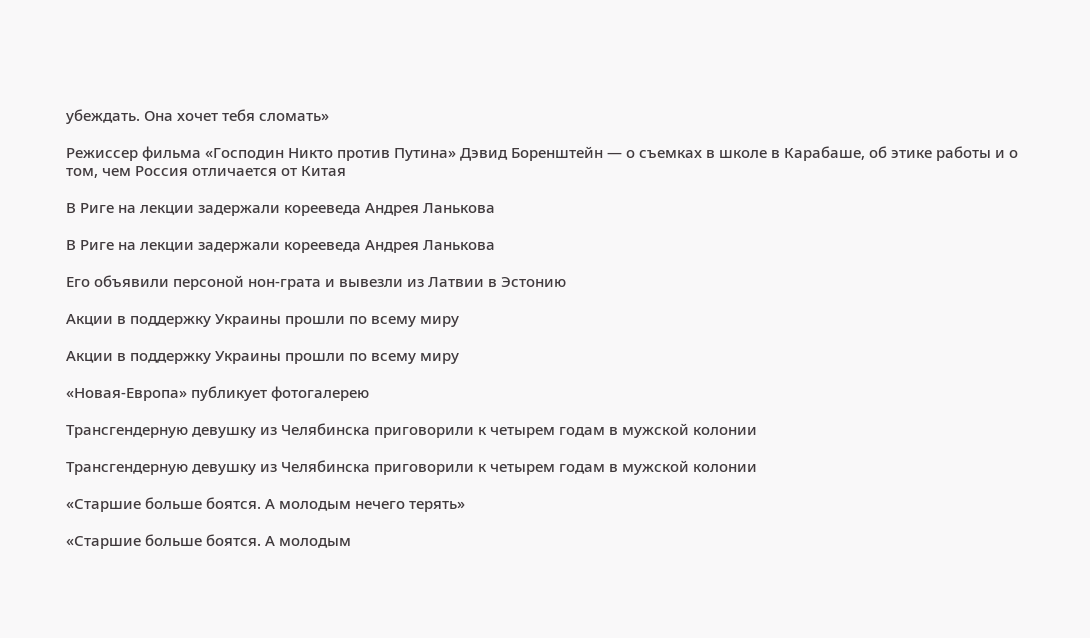убеждать. Она хочет тебя сломать»

Режиссер фильма «Господин Никто против Путина» Дэвид Боренштейн — о съемках в школе в Карабаше, об этике работы и о том, чем Россия отличается от Китая

В Риге на лекции задержали корееведа Андрея Ланькова

В Риге на лекции задержали корееведа Андрея Ланькова

Его объявили персоной нон-грата и вывезли из Латвии в Эстонию

Акции в поддержку Украины прошли по всему миру

Акции в поддержку Украины прошли по всему миру

«Новая-Европа» публикует фотогалерею

Трансгендерную девушку из Челябинска приговорили к четырем годам в мужской колонии

Трансгендерную девушку из Челябинска приговорили к четырем годам в мужской колонии

«Старшие больше боятся. А молодым нечего терять»

«Старшие больше боятся. А молодым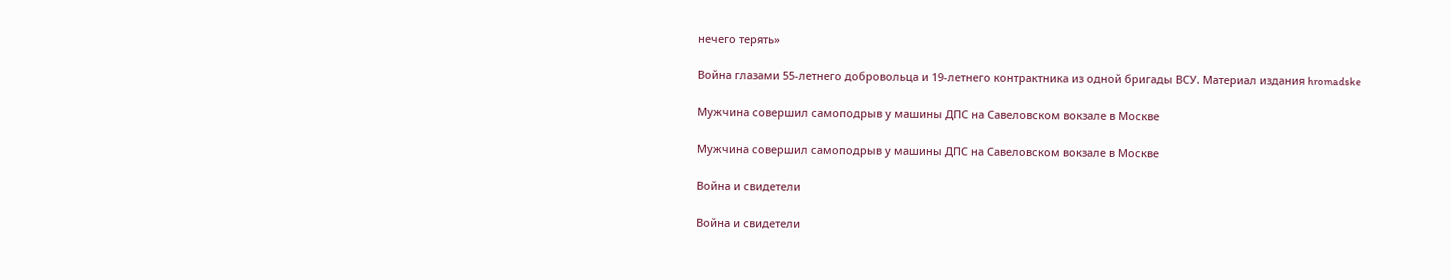нечего терять»

Война глазами 55-летнего добровольца и 19-летнего контрактника из одной бригады ВСУ. Материал издания hromadske

Мужчина совершил самоподрыв у машины ДПС на Савеловском вокзале в Москве

Мужчина совершил самоподрыв у машины ДПС на Савеловском вокзале в Москве

Война и свидетели

Война и свидетели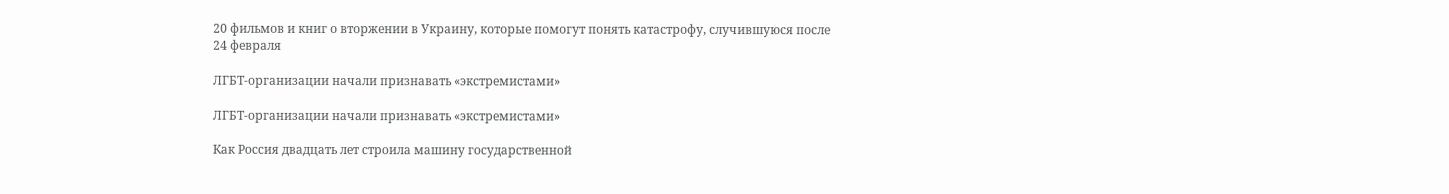20 фильмов и книг о вторжении в Украину, которые помогут понять катастрофу, случившуюся после 24 февраля

ЛГБТ-организации начали признавать «экстремистами»

ЛГБТ-организации начали признавать «экстремистами»

Как Россия двадцать лет строила машину государственной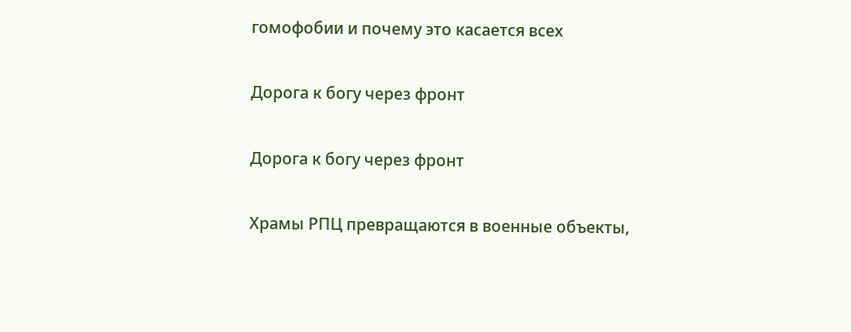гомофобии и почему это касается всех

Дорога к богу через фронт

Дорога к богу через фронт

Храмы РПЦ превращаются в военные объекты,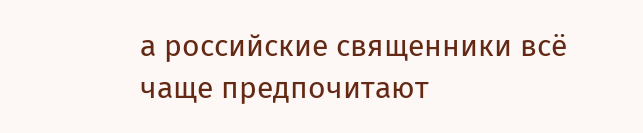а российские священники всё чаще предпочитают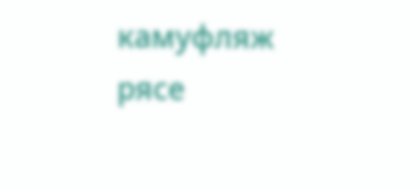камуфляж рясе